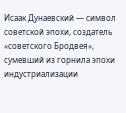Исаак Дунаевский — символ советской эпохи, создатель «советского Бродвея», сумевший из горнила эпохи индустриализации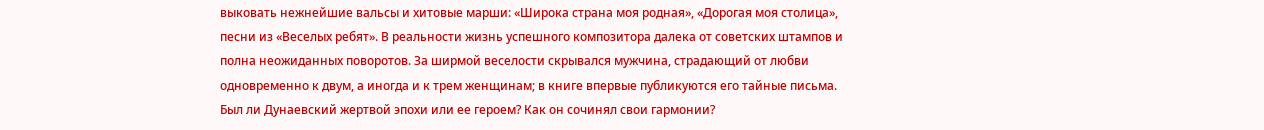выковать нежнейшие вальсы и хитовые марши: «Широка страна моя родная», «Дорогая моя столица», песни из «Веселых ребят». В реальности жизнь успешного композитора далека от советских штампов и полна неожиданных поворотов. За ширмой веселости скрывался мужчина, страдающий от любви одновременно к двум, а иногда и к трем женщинам; в книге впервые публикуются его тайные письма.
Был ли Дунаевский жертвой эпохи или ее героем? Как он сочинял свои гармонии?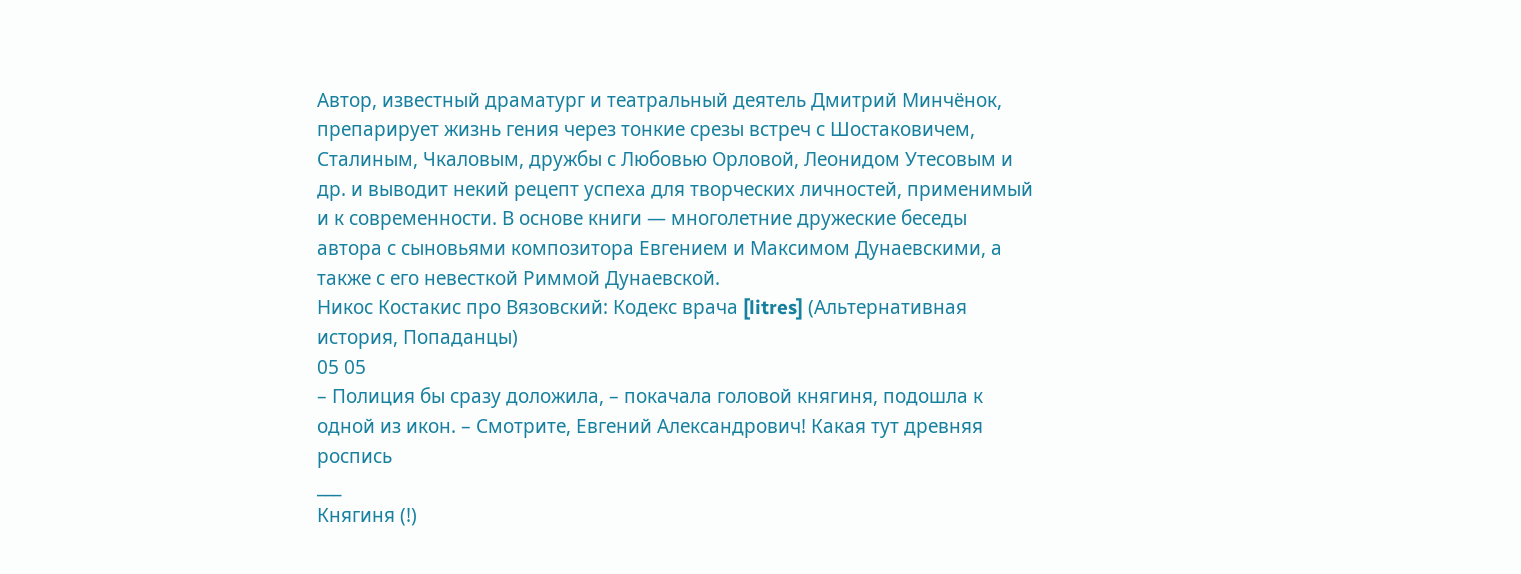Автор, известный драматург и театральный деятель Дмитрий Минчёнок, препарирует жизнь гения через тонкие срезы встреч с Шостаковичем, Сталиным, Чкаловым, дружбы с Любовью Орловой, Леонидом Утесовым и др. и выводит некий рецепт успеха для творческих личностей, применимый и к современности. В основе книги — многолетние дружеские беседы автора с сыновьями композитора Евгением и Максимом Дунаевскими, а также с его невесткой Риммой Дунаевской.
Никос Костакис про Вязовский: Кодекс врача [litres] (Альтернативная история, Попаданцы)
05 05
– Полиция бы сразу доложила, – покачала головой княгиня, подошла к одной из икон. – Смотрите, Евгений Александрович! Какая тут древняя роспись
___
Княгиня (!)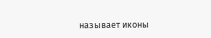называет иконы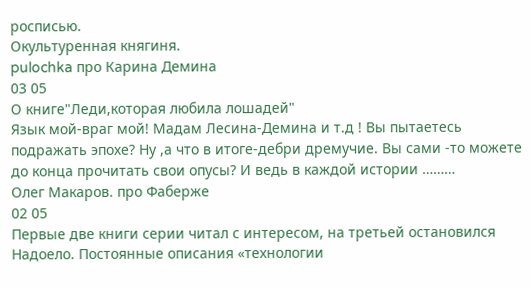росписью.
Окультуренная княгиня.
pulochka про Карина Демина
03 05
О книге"Леди,которая любила лошадей"
Язык мой-враг мой! Мадам Лесина-Демина и т.д ! Вы пытаетесь подражать эпохе? Ну ,а что в итоге-дебри дремучие. Вы сами -то можете до конца прочитать свои опусы? И ведь в каждой истории ………
Олег Макаров. про Фаберже
02 05
Первые две книги серии читал с интересом, на третьей остановился
Надоело. Постоянные описания «технологии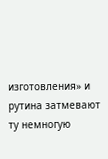изготовления» и рутина затмевают ту немногую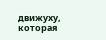движуху, которая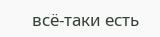всё-таки есть